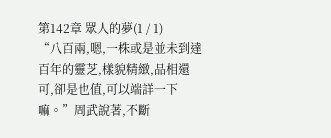第142章 眾人的夢(1 / 1)
“八百兩,嗯,一株或是並未到達百年的靈芝,樣貌精緻,品相還可,卻是也值,可以端詳一下嘛。”周武說著,不斷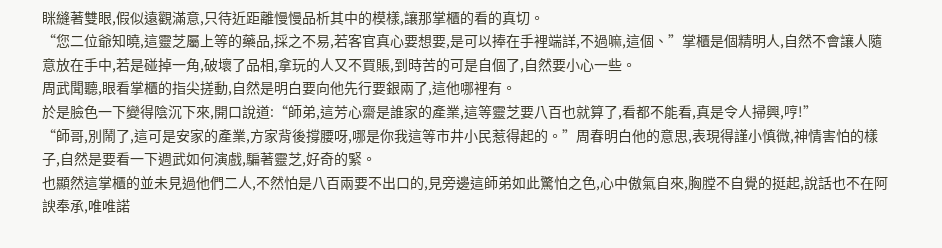眯縫著雙眼,假似遠觀滿意,只待近距離慢慢品析其中的模樣,讓那掌櫃的看的真切。
“您二位爺知曉,這靈芝屬上等的藥品,採之不易,若客官真心要想要,是可以捧在手裡端詳,不過嘛,這個、”掌櫃是個精明人,自然不會讓人隨意放在手中,若是碰掉一角,破壞了品相,拿玩的人又不買賬,到時苦的可是自個了,自然要小心一些。
周武聞聽,眼看掌櫃的指尖搓動,自然是明白要向他先行要銀兩了,這他哪裡有。
於是臉色一下變得陰沉下來,開口說道:“師弟,這芳心齋是誰家的產業,這等靈芝要八百也就算了,看都不能看,真是令人掃興,哼!”
“師哥,別鬧了,這可是安家的產業,方家背後撐腰呀,哪是你我這等市井小民惹得起的。”周春明白他的意思,表現得謹小慎微,神情害怕的樣子,自然是要看一下週武如何演戲,騙著靈芝,好奇的緊。
也顯然這掌櫃的並未見過他們二人,不然怕是八百兩要不出口的,見旁邊這師弟如此驚怕之色,心中傲氣自來,胸膛不自覺的挺起,說話也不在阿諛奉承,唯唯諾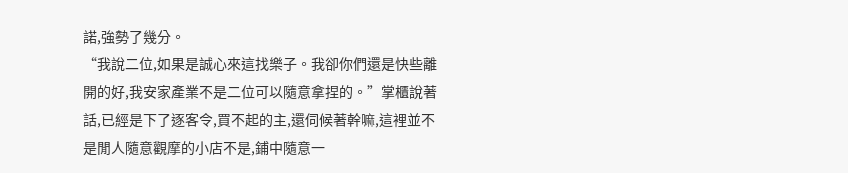諾,強勢了幾分。
“我說二位,如果是誠心來這找樂子。我卻你們還是快些離開的好,我安家產業不是二位可以隨意拿捏的。”掌櫃說著話,已經是下了逐客令,買不起的主,還伺候著幹嘛,這裡並不是閒人隨意觀摩的小店不是,鋪中隨意一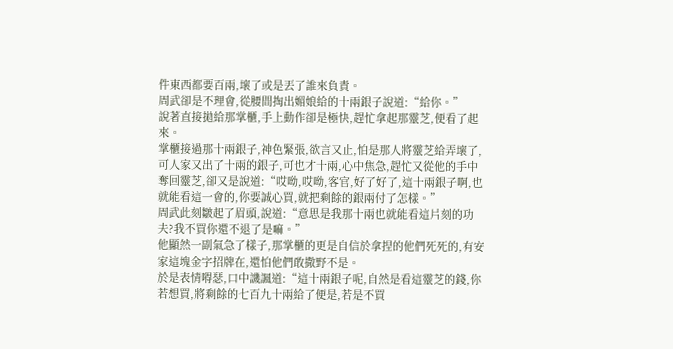件東西都要百兩,壞了或是丟了誰來負責。
周武卻是不理會,從腰間掏出媚娘給的十兩銀子說道:“給你。”
說著直接拋給那掌櫃,手上動作卻是極快,趕忙拿起那靈芝,便看了起來。
掌櫃接過那十兩銀子,神色緊張,欲言又止,怕是那人將靈芝給弄壞了,可人家又出了十兩的銀子,可也才十兩,心中焦急,趕忙又從他的手中奪回靈芝,卻又是說道:“哎呦,哎呦,客官,好了好了,這十兩銀子啊,也就能看這一會的,你要誠心買,就把剩餘的銀兩付了怎樣。”
周武此刻皺起了眉頭,說道:“意思是我那十兩也就能看這片刻的功夫?我不買你還不退了是嘛。”
他顯然一副氣急了樣子,那掌櫃的更是自信於拿捏的他們死死的,有安家這塊金字招牌在,還怕他們敢撒野不是。
於是表情嘚瑟,口中譏諷道:“這十兩銀子呢,自然是看這靈芝的錢,你若想買,將剩餘的七百九十兩給了便是,若是不買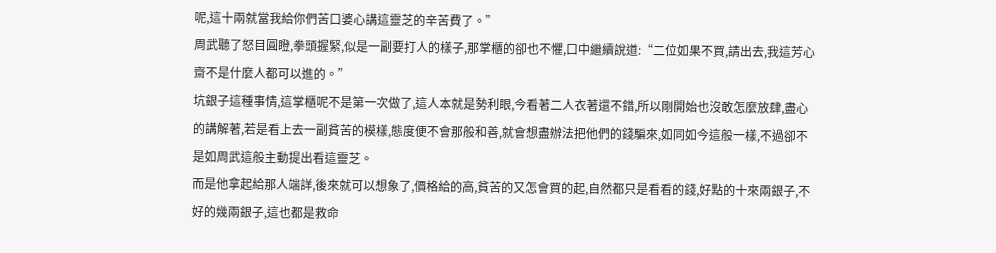呢,這十兩就當我給你們苦口婆心講這靈芝的辛苦費了。”
周武聽了怒目圓瞪,拳頭握緊,似是一副要打人的樣子,那掌櫃的卻也不懼,口中繼續說道:“二位如果不買,請出去,我這芳心齋不是什麼人都可以進的。”
坑銀子這種事情,這掌櫃呢不是第一次做了,這人本就是勢利眼,今看著二人衣著還不錯,所以剛開始也沒敢怎麼放肆,盡心的講解著,若是看上去一副貧苦的模樣,態度便不會那般和善,就會想盡辦法把他們的錢騙來,如同如今這般一樣,不過卻不是如周武這般主動提出看這靈芝。
而是他拿起給那人端詳,後來就可以想象了,價格給的高,貧苦的又怎會買的起,自然都只是看看的錢,好點的十來兩銀子,不好的幾兩銀子,這也都是救命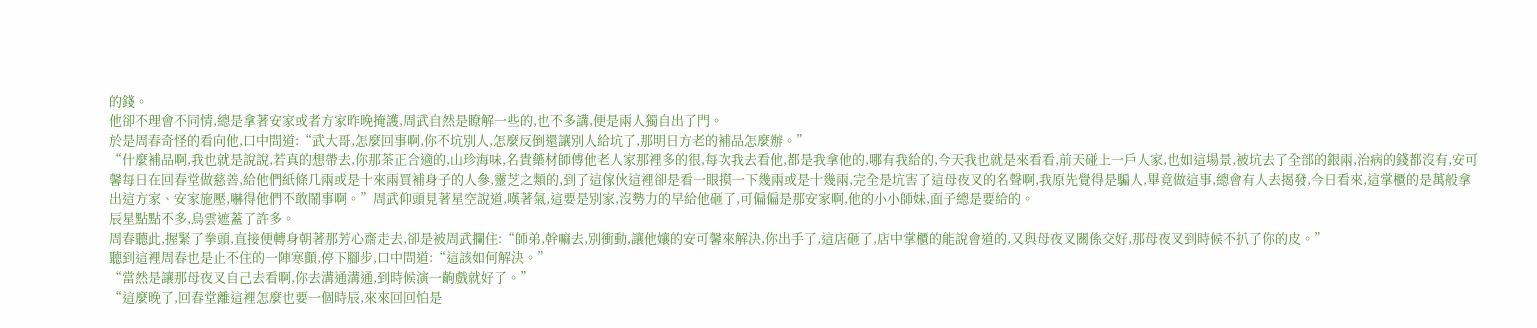的錢。
他卻不理會不同情,總是拿著安家或者方家昨晚掩護,周武自然是瞭解一些的,也不多講,便是兩人獨自出了門。
於是周春奇怪的看向他,口中問道:“武大哥,怎麼回事啊,你不坑別人,怎麼反倒還讓別人給坑了,那明日方老的補品怎麼辦。”
“什麼補品啊,我也就是說說,若真的想帶去,你那茶正合適的,山珍海味,名貴藥材師傅他老人家那裡多的很,每次我去看他,都是我拿他的,哪有我給的,今天我也就是來看看,前天碰上一戶人家,也如這場景,被坑去了全部的銀兩,治病的錢都沒有,安可馨每日在回春堂做慈善,給他們紙條几兩或是十來兩買補身子的人參,靈芝之類的,到了這傢伙這裡卻是看一眼摸一下幾兩或是十幾兩,完全是坑害了這母夜叉的名聲啊,我原先覺得是騙人,畢竟做這事,總會有人去揭發,今日看來,這掌櫃的是萬般拿出這方家、安家施壓,嚇得他們不敢鬧事啊。”周武仰頭見著星空說道,嘆著氣,這要是別家,沒勢力的早給他砸了,可偏偏是那安家啊,他的小小師妹,面子總是要給的。
辰星點點不多,烏雲遮蓋了許多。
周春聽此,握緊了拳頭,直接便轉身朝著那芳心齋走去,卻是被周武攔住:“師弟,幹嘛去,別衝動,讓他孃的安可馨來解決,你出手了,這店砸了,店中掌櫃的能說會道的,又與母夜叉關係交好,那母夜叉到時候不扒了你的皮。”
聽到這裡周春也是止不住的一陣寒顫,停下腳步,口中問道:“這該如何解決。”
“當然是讓那母夜叉自己去看啊,你去溝通溝通,到時候演一齣戲就好了。”
“這麼晚了,回春堂離這裡怎麼也要一個時辰,來來回回怕是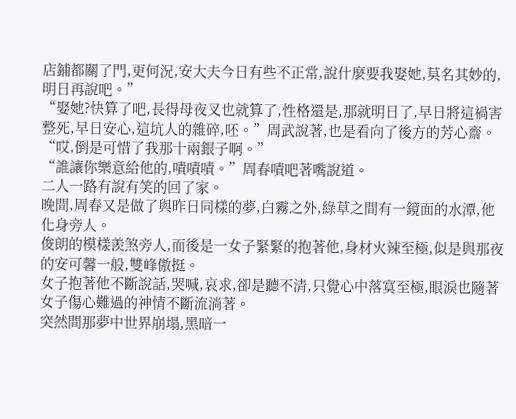店鋪都關了門,更何況,安大夫今日有些不正常,說什麼要我娶她,莫名其妙的,明日再說吧。”
“娶她?快算了吧,長得母夜叉也就算了,性格還是,那就明日了,早日將這禍害整死,早日安心,這坑人的雜碎,呸。”周武說著,也是看向了後方的芳心齋。
“哎,倒是可惜了我那十兩銀子啊。”
“誰讓你樂意給他的,嘖嘖嘖。”周春嘖吧著嘴說道。
二人一路有說有笑的回了家。
晚間,周春又是做了與昨日同樣的夢,白霧之外,綠草之間有一鏡面的水潭,他化身旁人。
俊朗的模樣羨煞旁人,而後是一女子緊緊的抱著他,身材火辣至極,似是與那夜的安可馨一般,雙峰傲挺。
女子抱著他不斷說話,哭喊,哀求,卻是聽不清,只覺心中落寞至極,眼淚也隨著女子傷心難過的神情不斷流淌著。
突然間那夢中世界崩塌,黑暗一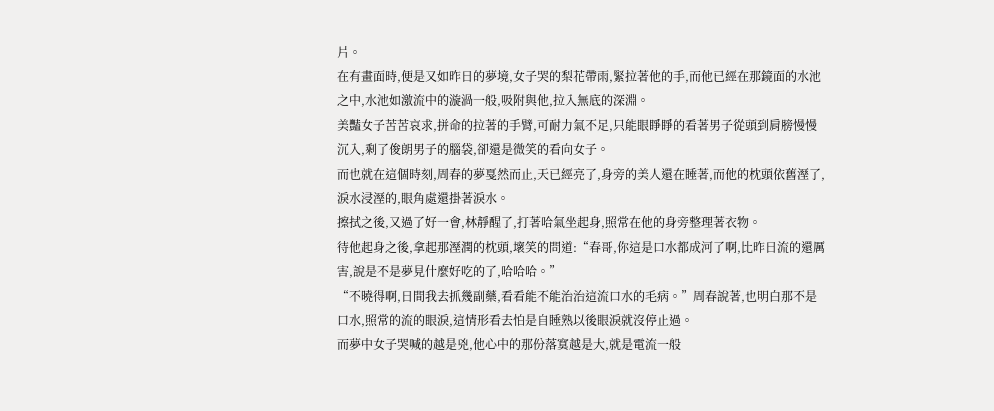片。
在有畫面時,便是又如昨日的夢境,女子哭的梨花帶雨,緊拉著他的手,而他已經在那鏡面的水池之中,水池如激流中的漩渦一般,吸附與他,拉入無底的深淵。
美豔女子苦苦哀求,拼命的拉著的手臂,可耐力氣不足,只能眼睜睜的看著男子從頭到肩膀慢慢沉入,剩了俊朗男子的腦袋,卻還是微笑的看向女子。
而也就在這個時刻,周春的夢戛然而止,天已經亮了,身旁的美人還在睡著,而他的枕頭依舊溼了,淚水浸溼的,眼角處還掛著淚水。
擦拭之後,又過了好一會,林靜醒了,打著哈氣坐起身,照常在他的身旁整理著衣物。
待他起身之後,拿起那溼潤的枕頭,壞笑的問道:“春哥,你這是口水都成河了啊,比昨日流的還厲害,說是不是夢見什麼好吃的了,哈哈哈。”
“不曉得啊,日間我去抓幾副藥,看看能不能治治這流口水的毛病。”周春說著,也明白那不是口水,照常的流的眼淚,這情形看去怕是自睡熟以後眼淚就沒停止過。
而夢中女子哭喊的越是兇,他心中的那份落寞越是大,就是電流一般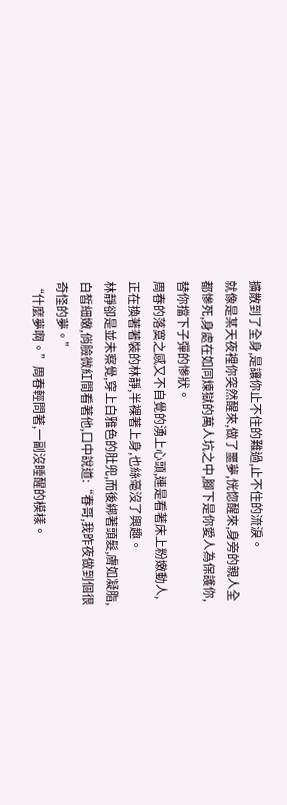擴散到了全身,是讓你止不住的難過,止不住的流淚。
就像是某天夜裡你突然醒來,做了噩夢,恍惚醒來,身旁的親人全都慘死,身處在如同煉獄的萬人坑之中,腳下是你愛人為保護你,替你擋下子彈的慘狀。
周春的落寞之感又不自覺的湧上心頭,連是看著床上粉嫩動人,正在換著著裝的林靜,半裸著上身,也絲毫沒了興趣。
林靜卻是並未察覺,穿上白雅色的肚兜,而後綁著頭髮,膚如凝脂,白皙細嫩,俏臉微紅間看著他,口中說道:“春哥,我昨夜做到個很奇怪的夢。”
“什麼夢啊。”周春輕問著,一副沒睡醒的模樣。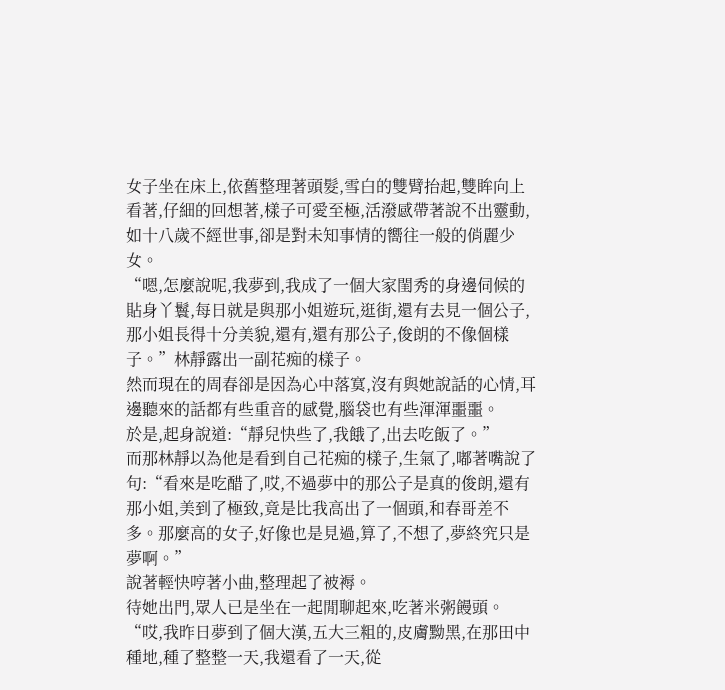女子坐在床上,依舊整理著頭髮,雪白的雙臂抬起,雙眸向上看著,仔細的回想著,樣子可愛至極,活潑感帶著說不出靈動,如十八歲不經世事,卻是對未知事情的嚮往一般的俏麗少女。
“嗯,怎麼說呢,我夢到,我成了一個大家閨秀的身邊伺候的貼身丫鬟,每日就是與那小姐遊玩,逛街,還有去見一個公子,那小姐長得十分美貌,還有,還有那公子,俊朗的不像個樣子。”林靜露出一副花痴的樣子。
然而現在的周春卻是因為心中落寞,沒有與她說話的心情,耳邊聽來的話都有些重音的感覺,腦袋也有些渾渾噩噩。
於是,起身說道:“靜兒快些了,我餓了,出去吃飯了。”
而那林靜以為他是看到自己花痴的樣子,生氣了,嘟著嘴說了句:“看來是吃醋了,哎,不過夢中的那公子是真的俊朗,還有那小姐,美到了極致,竟是比我高出了一個頭,和春哥差不多。那麼高的女子,好像也是見過,算了,不想了,夢終究只是夢啊。”
說著輕快哼著小曲,整理起了被褥。
待她出門,眾人已是坐在一起閒聊起來,吃著米粥饅頭。
“哎,我昨日夢到了個大漢,五大三粗的,皮膚黝黑,在那田中種地,種了整整一天,我還看了一天,從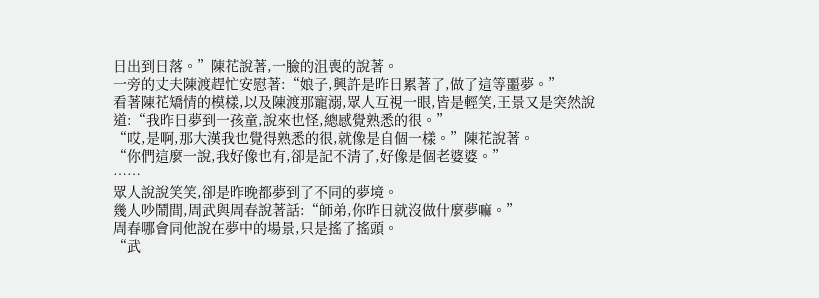日出到日落。”陳花說著,一臉的沮喪的說著。
一旁的丈夫陳渡趕忙安慰著:“娘子,興許是昨日累著了,做了這等噩夢。”
看著陳花矯情的模樣,以及陳渡那寵溺,眾人互視一眼,皆是輕笑,王景又是突然說道:“我昨日夢到一孩童,說來也怪,總感覺熟悉的很。”
“哎,是啊,那大漢我也覺得熟悉的很,就像是自個一樣。”陳花說著。
“你們這麼一說,我好像也有,卻是記不清了,好像是個老婆婆。”
……
眾人說說笑笑,卻是昨晚都夢到了不同的夢境。
幾人吵鬧間,周武與周春說著話:“師弟,你昨日就沒做什麼夢嘛。”
周春哪會同他說在夢中的場景,只是搖了搖頭。
“武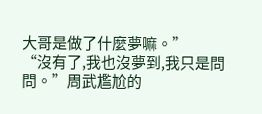大哥是做了什麼夢嘛。”
“沒有了,我也沒夢到,我只是問問。”周武尷尬的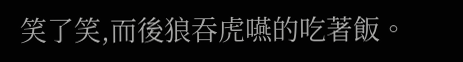笑了笑,而後狼吞虎嚥的吃著飯。